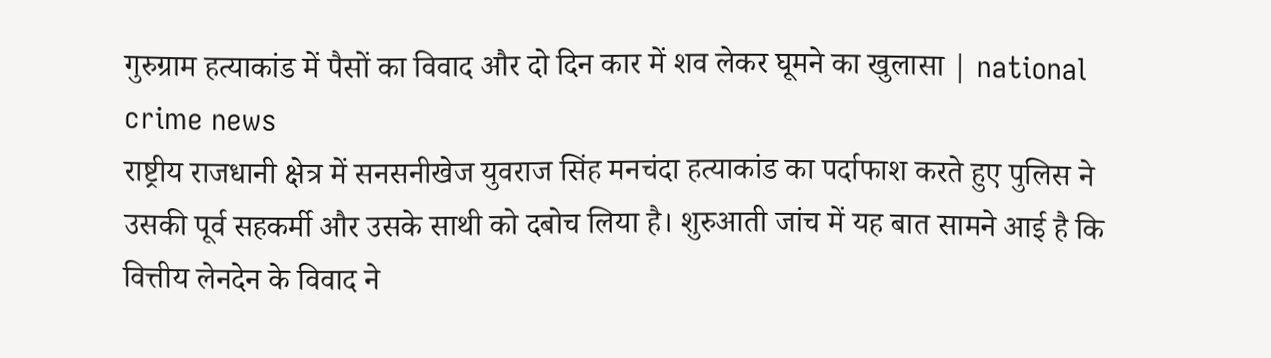गुरुग्राम हत्याकांड में पैसों का विवाद और दो दिन कार में शव लेकर घूमने का खुलासा | national crime news
राष्ट्रीय राजधानी क्षेत्र में सनसनीखेज युवराज सिंह मनचंदा हत्याकांड का पर्दाफाश करते हुए पुलिस ने उसकी पूर्व सहकर्मी और उसके साथी को दबोच लिया है। शुरुआती जांच में यह बात सामने आई है कि वित्तीय लेनदेन के विवाद ने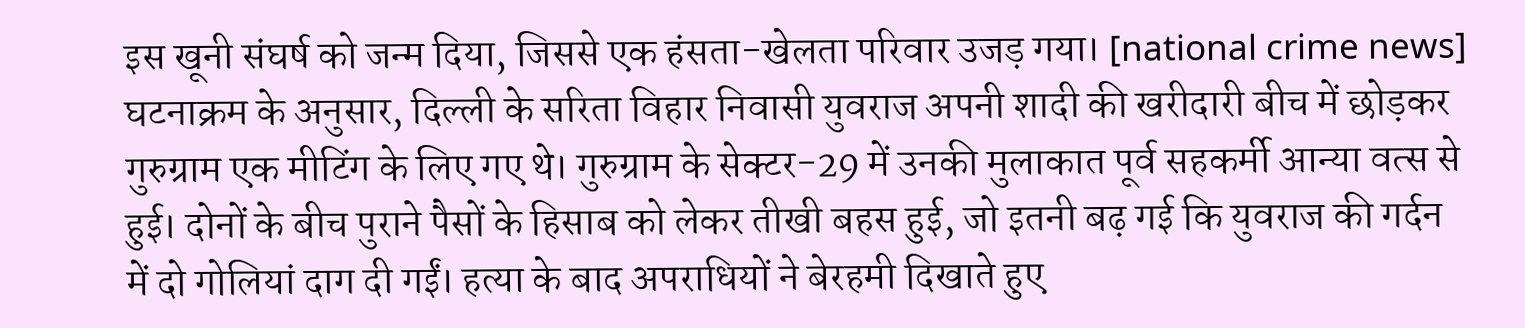इस खूनी संघर्ष को जन्म दिया, जिससे एक हंसता-खेलता परिवार उजड़ गया। [national crime news]
घटनाक्रम के अनुसार, दिल्ली के सरिता विहार निवासी युवराज अपनी शादी की खरीदारी बीच में छोड़कर गुरुग्राम एक मीटिंग के लिए गए थे। गुरुग्राम के सेक्टर-29 में उनकी मुलाकात पूर्व सहकर्मी आन्या वत्स से हुई। दोनों के बीच पुराने पैसों के हिसाब को लेकर तीखी बहस हुई, जो इतनी बढ़ गई कि युवराज की गर्दन में दो गोलियां दाग दी गईं। हत्या के बाद अपराधियों ने बेरहमी दिखाते हुए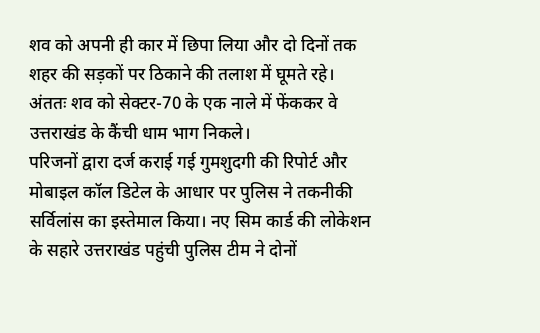शव को अपनी ही कार में छिपा लिया और दो दिनों तक शहर की सड़कों पर ठिकाने की तलाश में घूमते रहे। अंततः शव को सेक्टर-70 के एक नाले में फेंककर वे उत्तराखंड के कैंची धाम भाग निकले।
परिजनों द्वारा दर्ज कराई गई गुमशुदगी की रिपोर्ट और मोबाइल कॉल डिटेल के आधार पर पुलिस ने तकनीकी सर्विलांस का इस्तेमाल किया। नए सिम कार्ड की लोकेशन के सहारे उत्तराखंड पहुंची पुलिस टीम ने दोनों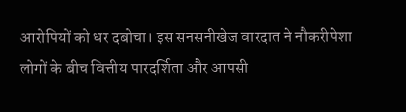आरोपियों को धर दबोचा। इस सनसनीखेज वारदात ने नौकरीपेशा लोगों के बीच वित्तीय पारदर्शिता और आपसी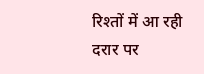रिश्तों में आ रही दरार पर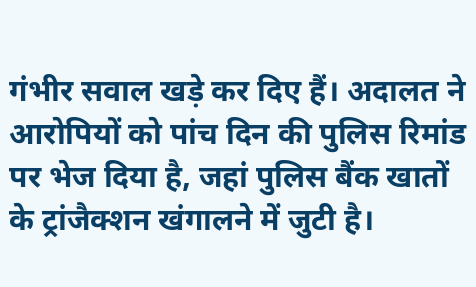गंभीर सवाल खड़े कर दिए हैं। अदालत ने आरोपियों को पांच दिन की पुलिस रिमांड पर भेज दिया है, जहां पुलिस बैंक खातों के ट्रांजैक्शन खंगालने में जुटी है।